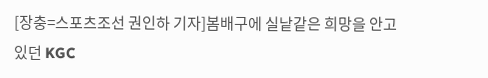[장충=스포츠조선 권인하 기자]봄배구에 실낱같은 희망을 안고 있던 KGC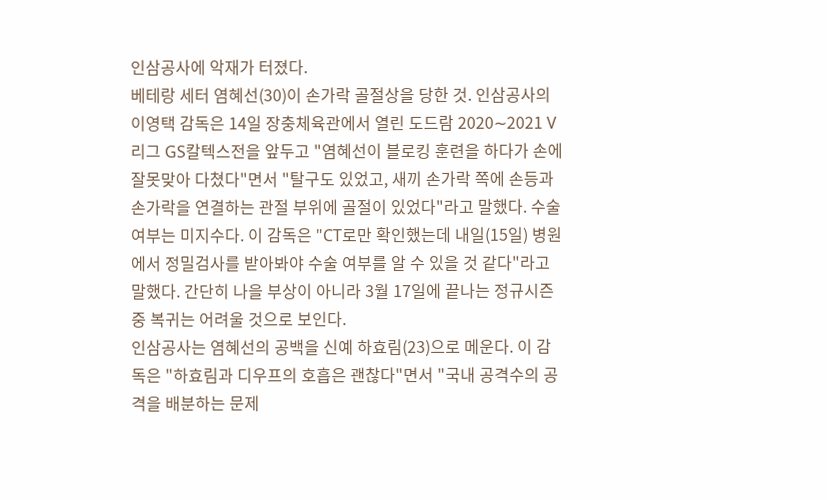인삼공사에 악재가 터졌다.
베테랑 세터 염혜선(30)이 손가락 골절상을 당한 것. 인삼공사의 이영택 감독은 14일 장충체육관에서 열린 도드람 2020∼2021 V리그 GS칼텍스전을 앞두고 "염혜선이 블로킹 훈련을 하다가 손에 잘못맞아 다쳤다"면서 "탈구도 있었고, 새끼 손가락 쪽에 손등과 손가락을 연결하는 관절 부위에 골절이 있었다"라고 말했다. 수술 여부는 미지수다. 이 감독은 "CT로만 확인했는데 내일(15일) 병원에서 정밀검사를 받아봐야 수술 여부를 알 수 있을 것 같다"라고 말했다. 간단히 나을 부상이 아니라 3월 17일에 끝나는 정규시즌 중 복귀는 어려울 것으로 보인다.
인삼공사는 염혜선의 공백을 신예 하효림(23)으로 메운다. 이 감독은 "하효림과 디우프의 호흡은 괜찮다"면서 "국내 공격수의 공격을 배분하는 문제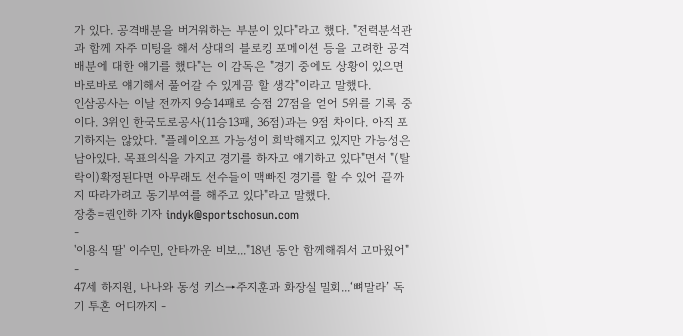가 있다. 공격배분을 버거워하는 부분이 있다"라고 했다. "전력분석관과 함께 자주 미팅을 해서 상대의 블로킹 포메이션 등을 고려한 공격 배분에 대한 얘기를 했다"는 이 감독은 "경기 중에도 상황이 있으면 바로바로 얘기해서 풀어갈 수 있게끔 할 생각"이라고 말했다.
인삼공사는 이날 전까지 9승14패로 승점 27점을 얻어 5위를 기록 중이다. 3위인 한국도로공사(11승13패, 36점)과는 9점 차이다. 아직 포기하지는 않았다. "플레이오프 가능성이 희박해지고 있지만 가능성은 남아있다. 목표의식을 가지고 경기를 하자고 얘기하고 있다"면서 "(탈락이)확정된다면 아무래도 선수들이 맥빠진 경기를 할 수 있어 끝까지 따라가려고 동기부여를 해주고 있다"라고 말했다.
장충=권인하 기자 indyk@sportschosun.com
-
'이용식 딸' 이수민, 안타까운 비보..."18년 동안 함께해줘서 고마웠어" -
47세 하지원, 나나와 동성 키스→주지훈과 화장실 밀회...‘뼈말라’ 독기 투혼 어디까지 -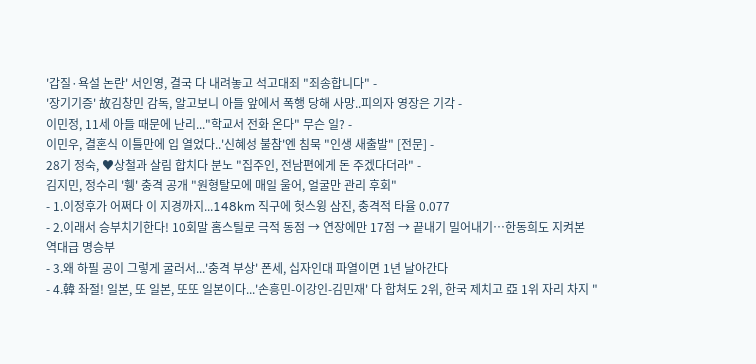'갑질·욕설 논란' 서인영, 결국 다 내려놓고 석고대죄 "죄송합니다" -
'장기기증' 故김창민 감독, 알고보니 아들 앞에서 폭행 당해 사망..피의자 영장은 기각 -
이민정, 11세 아들 때문에 난리..."학교서 전화 온다" 무슨 일? -
이민우, 결혼식 이틀만에 입 열었다..'신혜성 불참'엔 침묵 "인생 새출발" [전문] -
28기 정숙, ♥상철과 살림 합치다 분노 "집주인, 전남편에게 돈 주겠다더라" -
김지민, 정수리 '휑' 충격 공개 "원형탈모에 매일 울어, 얼굴만 관리 후회"
- 1.이정후가 어쩌다 이 지경까지...148km 직구에 헛스윙 삼진, 충격적 타율 0.077
- 2.이래서 승부치기한다! 10회말 홈스틸로 극적 동점 → 연장에만 17점 → 끝내기 밀어내기…한동희도 지켜본 역대급 명승부
- 3.왜 하필 공이 그렇게 굴러서...'충격 부상' 폰세, 십자인대 파열이면 1년 날아간다
- 4.韓 좌절! 일본, 또 일본, 또또 일본이다...'손흥민-이강인-김민재' 다 합쳐도 2위, 한국 제치고 亞 1위 자리 차지 "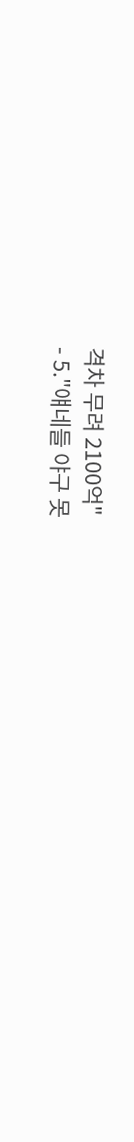격차 무려 2100억"
- 5."얘네들 야구 못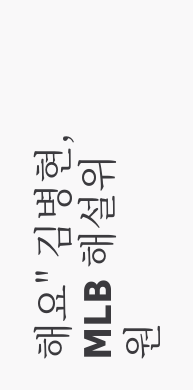해요" 김병현, MLB 해설위원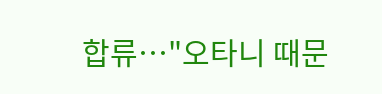합류…"오타니 때문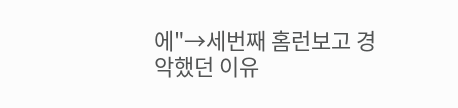에"→세번째 홈런보고 경악했던 이유